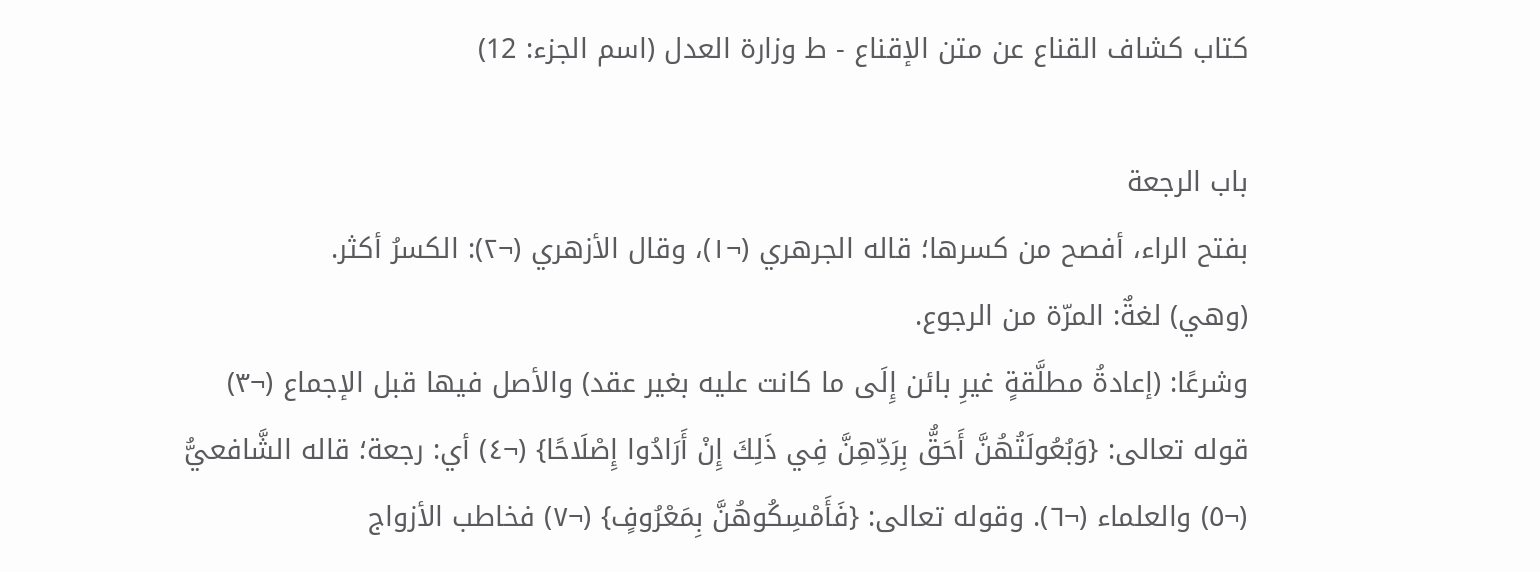كتاب كشاف القناع عن متن الإقناع - ط وزارة العدل (اسم الجزء: 12)

باب الرجعة
بفتح الراء، أفصح من كسرها؛ قاله الجرهري (¬١)، وقال الأزهري (¬٢): الكسرُ أكثر.
(وهي) لغةٌ: المرّة من الرجوع.
وشرعًا: (إعادةُ مطلَّقةٍ غيرِ بائن إِلَى ما كانت عليه بغير عقد) والأصل فيها قبل الإجماع (¬٣) قوله تعالى: {وَبُعُولَتُهُنَّ أَحَقُّ بِرَدِّهِنَّ فِي ذَلِكَ إِنْ أَرَادُوا إِصْلَاحًا} (¬٤) أي: رجعة؛ قاله الشَّافعيُّ (¬٥) والعلماء (¬٦). وقوله تعالى: {فَأَمْسِكُوهُنَّ بِمَعْرُوفٍ} (¬٧) فخاطب الأزواج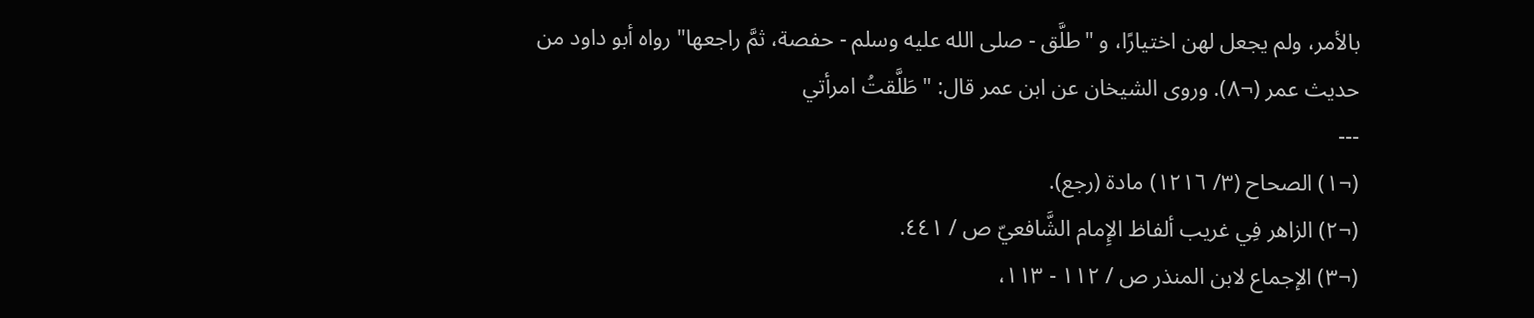بالأمر، ولم يجعل لهن اختيارًا، و "طلَّق - صلى الله عليه وسلم - حفصة، ثمَّ راجعها" رواه أبو داود من حديث عمر (¬٨). وروى الشيخان عن ابن عمر قال: "طَلَّقتُ امرأتي
---
(¬١) الصحاح (٣/ ١٢١٦) مادة (رجع).
(¬٢) الزاهر فِي غريب ألفاظ الإِمام الشَّافعيّ ص / ٤٤١.
(¬٣) الإجماع لابن المنذر ص / ١١٢ - ١١٣،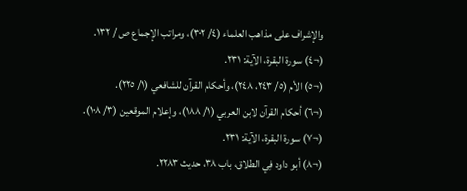والإشراف على مذاهب العلماء (٤/ ٣٠٢)، ومراتب الإجماع ص / ١٣٢.
(¬٤) سورة البقرة، الآية: ٢٣١.
(¬٥) الأم (٥/ ٢٤٣، ٢٤٨)، وأحكام القرآن للشافعي (١/ ٢٢٥).
(¬٦) أحكام القرآن لابن العربي (١/ ١٨٨)، وإعلام الموقعين (٣/ ١٠٨).
(¬٧) سورة البقرة، الآية: ٢٣١.
(¬٨) أبو داود فِي الطلاق، باب ٣٨، حديث ٢٢٨٣.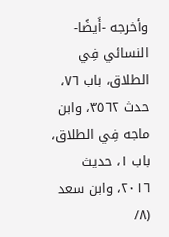وأخرجه -أَيضًا- النسائي فِي الطلاق، باب ٧٦، حدث ٣٥٦٢، وابن ماجه فِي الطلاق، باب ١، حديث ٢٠١٦، وابن سعد (٨/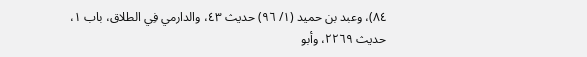٨٤)، وعبد بن حميد (١/ ٩٦) حديث ٤٣، والدارمي فِي الطلاق، باب ١، حديث ٢٢٦٩، وأبو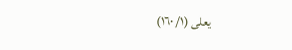يعلى (١/ ١٦٠)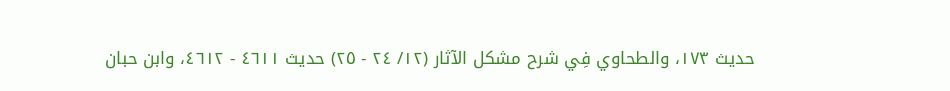حديث ١٧٣، والطحاوي فِي شرح مشكل الآثار (١٢/ ٢٤ - ٢٥) حديث ٤٦١١ - ٤٦١٢، وابن حبان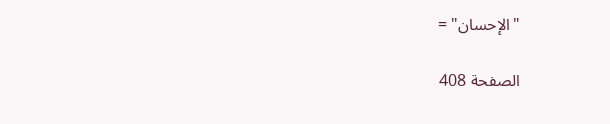"الإحسان" =

الصفحة 408